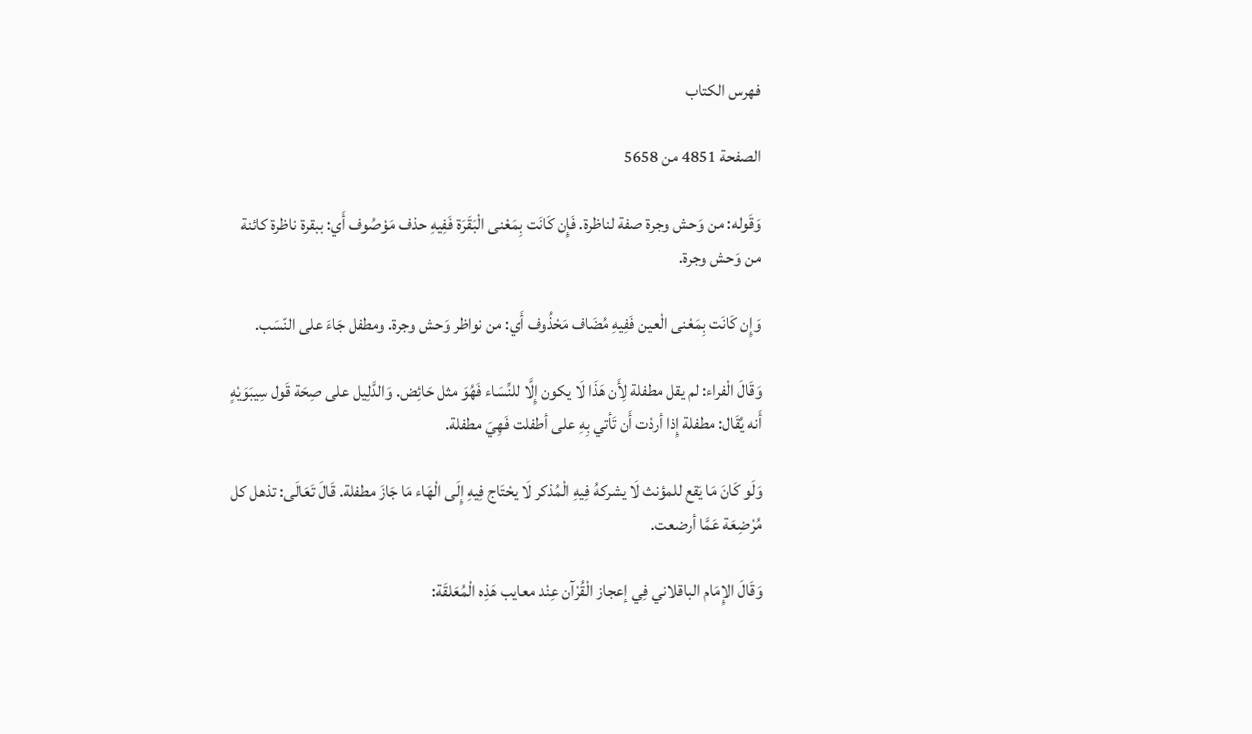فهرس الكتاب

الصفحة 4851 من 5658

وَقَوله: من وَحش وجرة صفة لناظرة. فَإِن كَانَت بِمَعْنى الْبَقَرَة فَفِيهِ حذف مَوْصُوف أَي: ببقرة ناظرة كائنة من وَحش وجرة.

وَإِن كَانَت بِمَعْنى الْعين فَفِيهِ مُضَاف مَحْذُوف أَي: من نواظر وَحش وجرة. ومطفل جَاءَ على النّسَب.

وَقَالَ الْفراء: لم يقل مطفلة لِأَن هَذَا لَا يكون إِلَّا للنِّسَاء فَهُوَ مثل حَائِض. وَالدَّلِيل على صِحَة قَول سِيبَوَيْهٍ أَنه يُقَال: مطفلة إِذا أردْت أَن تَأتي بِهِ على أطفلت فَهِيَ مطفلة.

وَلَو كَانَ مَا يَقع للمؤنث لَا يشركهُ فِيهِ الْمُذكر لَا يحْتَاج فِيهِ إِلَى الْهَاء مَا جَازَ مطفلة. قَالَ تَعَالَى: تذهل كل مُرْضِعَة عَمَّا أرضعت.

وَقَالَ الإِمَام الباقلاني فِي إعجاز الْقُرْآن عِنْد معايب هَذِه الْمُعَلقَة: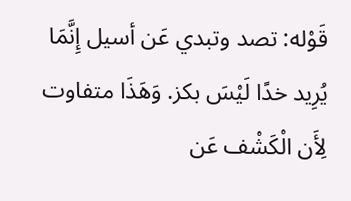قَوْله: تصد وتبدي عَن أسيل إِنَّمَا يُرِيد خدًا لَيْسَ بكز. وَهَذَا متفاوت لِأَن الْكَشْف عَن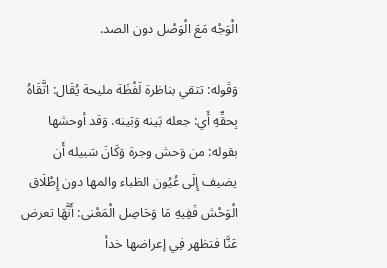الْوَجْه مَعَ الْوَصْل دون الصد.

وَقَوله: تتقي بناظرة لَفْظَة مليحة يُقَال: اتَّقَاهُ بِحقِّهِ أَي: جعله بَينه وَبَينه. وَقد أوحشها بقوله: من وَحش وجرة وَكَانَ سَبيله أَن يضيف إِلَى عُيُون الظباء والمها دون إِطْلَاق الْوَحْش فَفِيهِ مَا وَحَاصِل الْمَعْنى: أَنَّهَا تعرض عَنَّا فتظهر فِي إعراضها خدأ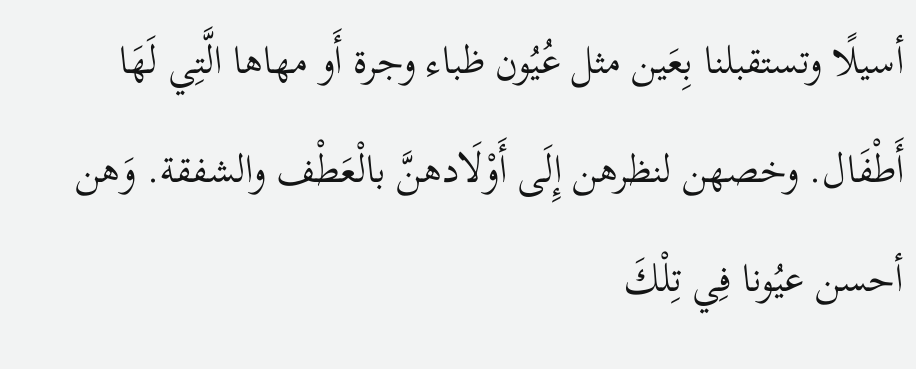أسيلًا وتستقبلنا بِعَين مثل عُيُون ظباء وجرة أَو مهاها الَّتِي لَهَا أَطْفَال. وخصهن لنظرهن إِلَى أَوْلَادهنَّ بالْعَطْف والشفقة. وَهن أحسن عيُونا فِي تِلْكَ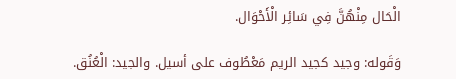الْحَال مِنْهُنَّ فِي سَائِر الْأَحْوَال.

وَقَوله: وجيد كجيد الريم مَعْطُوف على أسيل. والجيد: الْعُنُق.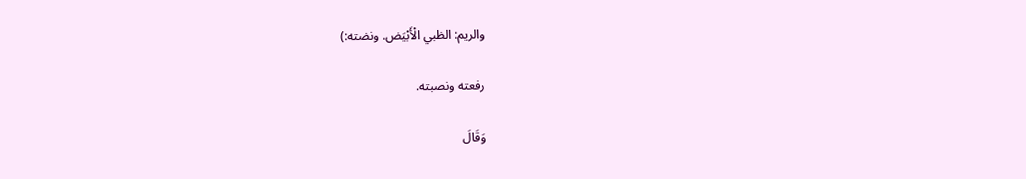والريم: الظبي الْأَبْيَض. ونضته:)

رفعته ونصبته.

وَقَالَ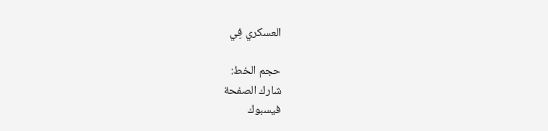العسكري فِي

حجم الخط:
شارك الصفحة
فيسبوك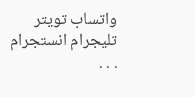واتساب تويتر تليجرام انستجرام
. . .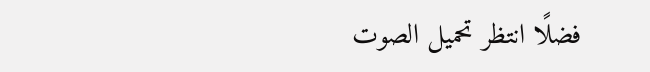فضلًا انتظر تحميل الصوت